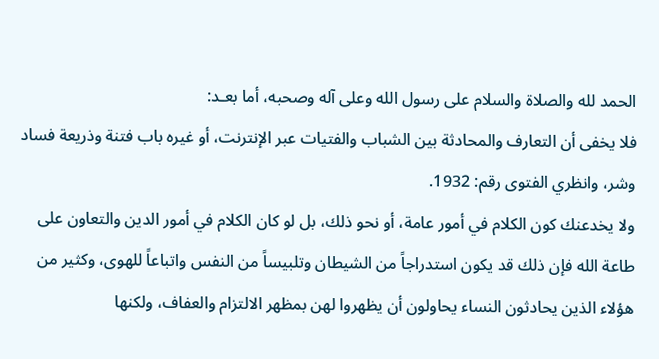الحمد لله والصلاة والسلام على رسول الله وعلى آله وصحبه، أما بعـد:
فلا يخفى أن التعارف والمحادثة بين الشباب والفتيات عبر الإنترنت، أو غيره باب فتنة وذريعة فساد وشر، وانظري الفتوى رقم: 1932.
ولا يخدعنك كون الكلام في أمور عامة، أو نحو ذلك، بل لو كان الكلام في أمور الدين والتعاون على طاعة الله فإن ذلك قد يكون استدراجاً من الشيطان وتلبيساً من النفس واتباعاً للهوى، وكثير من هؤلاء الذين يحادثون النساء يحاولون أن يظهروا لهن بمظهر الالتزام والعفاف، ولكنها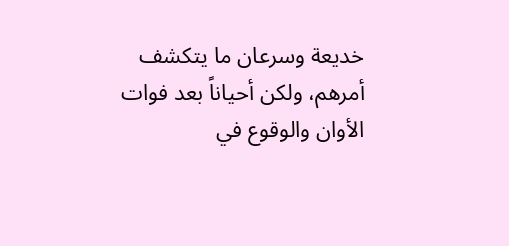خديعة وسرعان ما يتكشف أمرهم، ولكن أحياناً بعد فوات الأوان والوقوع في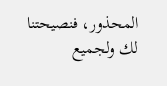المحذور، فنصيحتنا لك ولجميع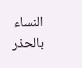النساء بالحذر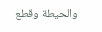والحيطة وقطع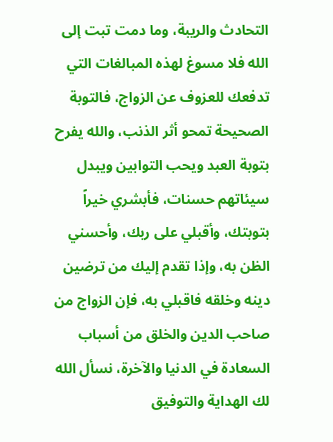التحادث والريبة، وما دمت تبت إلى الله فلا مسوغ لهذه المبالغات التي تدفعك للعزوف عن الزواج، فالتوبة الصحيحة تمحو أثر الذنب، والله يفرح بتوبة العبد ويحب التوابين ويبدل سيئاتهم حسنات، فأبشري خيراً بتوبتك، وأقبلي على ربك، وأحسني الظن به، وإذا تقدم إليك من ترضين دينه وخلقه فاقبلي به، فإن الزواج من صاحب الدين والخلق من أسباب السعادة في الدنيا والآخرة، نسأل الله لك الهداية والتوفيق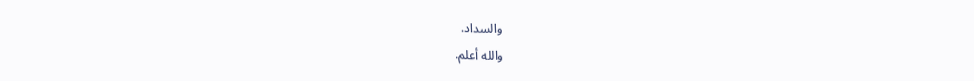والسداد.
والله أعلم.